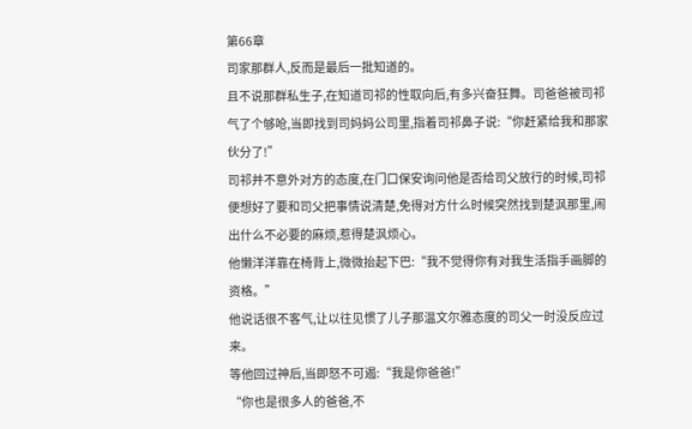第66章
司家那群人,反而是最后一批知道的。
且不说那群私生子,在知道司祁的性取向后,有多兴奋狂舞。司爸爸被司祁气了个够呛,当即找到司妈妈公司里,指着司祁鼻子说:“你赶紧给我和那家伙分了!”
司祁并不意外对方的态度,在门口保安询问他是否给司父放行的时候,司祁便想好了要和司父把事情说清楚,免得对方什么时候突然找到楚沨那里,闹出什么不必要的麻烦,惹得楚沨烦心。
他懒洋洋靠在椅背上,微微抬起下巴:“我不觉得你有对我生活指手画脚的资格。”
他说话很不客气,让以往见惯了儿子那温文尔雅态度的司父一时没反应过来。
等他回过神后,当即怒不可遏:“我是你爸爸!”
“你也是很多人的爸爸,不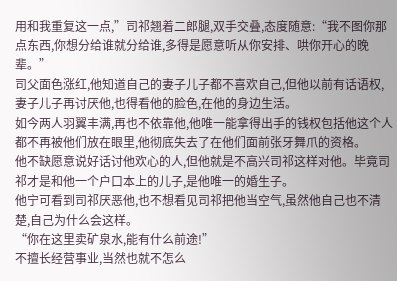用和我重复这一点,”司祁翘着二郎腿,双手交叠,态度随意:“我不图你那点东西,你想分给谁就分给谁,多得是愿意听从你安排、哄你开心的晚辈。”
司父面色涨红,他知道自己的妻子儿子都不喜欢自己,但他以前有话语权,妻子儿子再讨厌他,也得看他的脸色,在他的身边生活。
如今两人羽翼丰满,再也不依靠他,他唯一能拿得出手的钱权包括他这个人都不再被他们放在眼里,他彻底失去了在他们面前张牙舞爪的资格。
他不缺愿意说好话讨他欢心的人,但他就是不高兴司祁这样对他。毕竟司祁才是和他一个户口本上的儿子,是他唯一的婚生子。
他宁可看到司祁厌恶他,也不想看见司祁把他当空气,虽然他自己也不清楚,自己为什么会这样。
“你在这里卖矿泉水,能有什么前途!”
不擅长经营事业,当然也就不怎么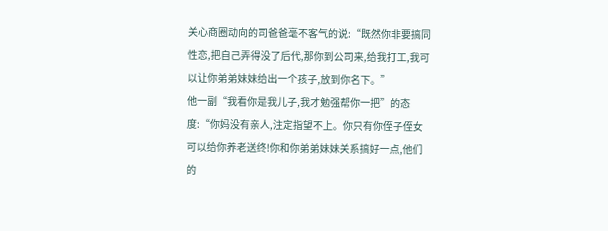关心商圈动向的司爸爸毫不客气的说:“既然你非要搞同性恋,把自己弄得没了后代,那你到公司来,给我打工,我可以让你弟弟妹妹给出一个孩子,放到你名下。”
他一副“我看你是我儿子,我才勉强帮你一把”的态度:“你妈没有亲人,注定指望不上。你只有你侄子侄女可以给你养老送终!你和你弟弟妹妹关系搞好一点,他们的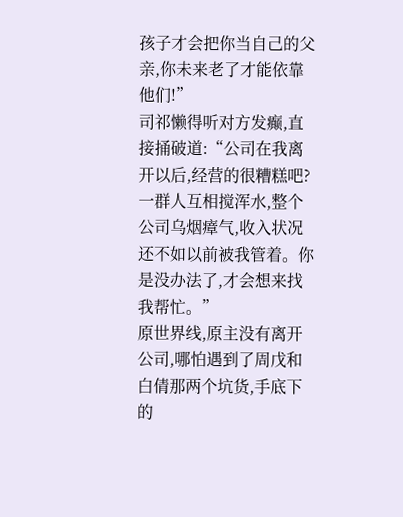孩子才会把你当自己的父亲,你未来老了才能依靠他们!”
司祁懒得听对方发癫,直接捅破道:“公司在我离开以后,经营的很糟糕吧?一群人互相搅浑水,整个公司乌烟瘴气,收入状况还不如以前被我管着。你是没办法了,才会想来找我帮忙。”
原世界线,原主没有离开公司,哪怕遇到了周戊和白倩那两个坑货,手底下的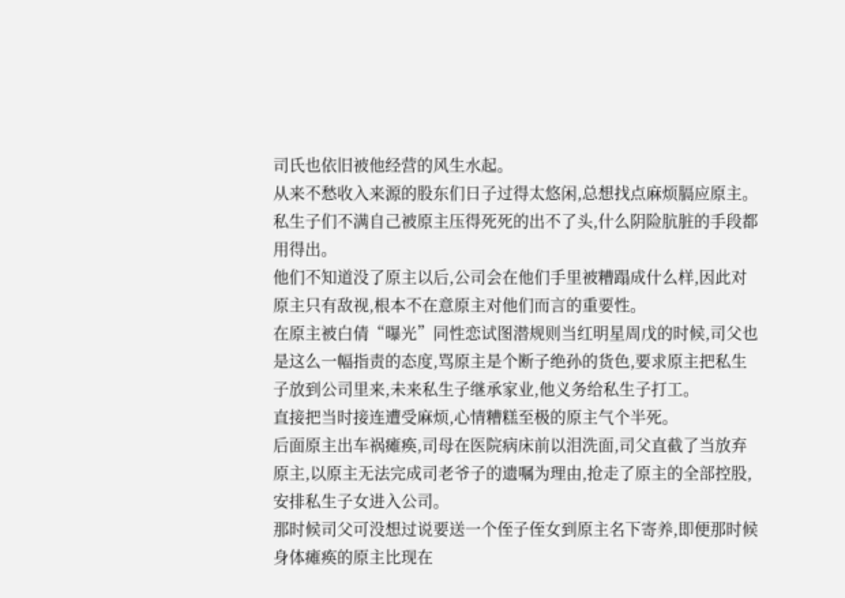司氏也依旧被他经营的风生水起。
从来不愁收入来源的股东们日子过得太悠闲,总想找点麻烦膈应原主。私生子们不满自己被原主压得死死的出不了头,什么阴险肮脏的手段都用得出。
他们不知道没了原主以后,公司会在他们手里被糟蹋成什么样,因此对原主只有敌视,根本不在意原主对他们而言的重要性。
在原主被白倩“曝光”同性恋试图潜规则当红明星周戊的时候,司父也是这么一幅指责的态度,骂原主是个断子绝孙的货色,要求原主把私生子放到公司里来,未来私生子继承家业,他义务给私生子打工。
直接把当时接连遭受麻烦,心情糟糕至极的原主气个半死。
后面原主出车祸瘫痪,司母在医院病床前以泪洗面,司父直截了当放弃原主,以原主无法完成司老爷子的遗嘱为理由,抢走了原主的全部控股,安排私生子女进入公司。
那时候司父可没想过说要送一个侄子侄女到原主名下寄养,即便那时候身体瘫痪的原主比现在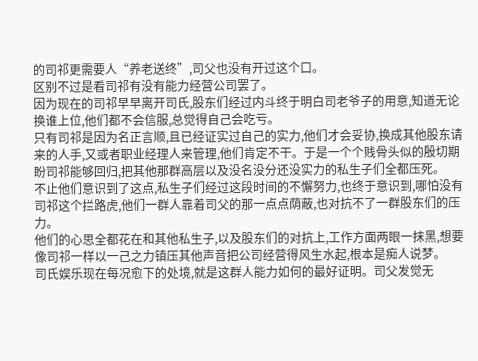的司祁更需要人“养老送终”,司父也没有开过这个口。
区别不过是看司祁有没有能力经营公司罢了。
因为现在的司祁早早离开司氏,股东们经过内斗终于明白司老爷子的用意,知道无论换谁上位,他们都不会信服,总觉得自己会吃亏。
只有司祁是因为名正言顺,且已经证实过自己的实力,他们才会妥协,换成其他股东请来的人手,又或者职业经理人来管理,他们肯定不干。于是一个个贱骨头似的殷切期盼司祁能够回归,把其他那群高层以及没名没分还没实力的私生子们全都压死。
不止他们意识到了这点,私生子们经过这段时间的不懈努力,也终于意识到,哪怕没有司祁这个拦路虎,他们一群人靠着司父的那一点点荫蔽,也对抗不了一群股东们的压力。
他们的心思全都花在和其他私生子,以及股东们的对抗上,工作方面两眼一抹黑,想要像司祁一样以一己之力镇压其他声音把公司经营得风生水起,根本是痴人说梦。
司氏娱乐现在每况愈下的处境,就是这群人能力如何的最好证明。司父发觉无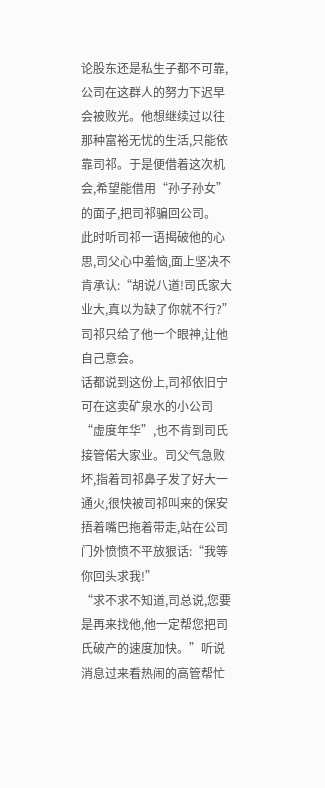论股东还是私生子都不可靠,公司在这群人的努力下迟早会被败光。他想继续过以往那种富裕无忧的生活,只能依靠司祁。于是便借着这次机会,希望能借用“孙子孙女”的面子,把司祁骗回公司。
此时听司祁一语揭破他的心思,司父心中羞恼,面上坚决不肯承认:“胡说八道!司氏家大业大,真以为缺了你就不行?”
司祁只给了他一个眼神,让他自己意会。
话都说到这份上,司祁依旧宁可在这卖矿泉水的小公司“虚度年华”,也不肯到司氏接管偌大家业。司父气急败坏,指着司祁鼻子发了好大一通火,很快被司祁叫来的保安捂着嘴巴拖着带走,站在公司门外愤愤不平放狠话:“我等你回头求我!”
“求不求不知道,司总说,您要是再来找他,他一定帮您把司氏破产的速度加快。”听说消息过来看热闹的高管帮忙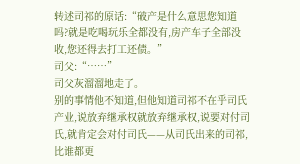转述司祁的原话:“破产是什么意思您知道吗?就是吃喝玩乐全都没有,房产车子全部没收,您还得去打工还债。”
司父:“……”
司父灰溜溜地走了。
别的事情他不知道,但他知道司祁不在乎司氏产业,说放弃继承权就放弃继承权,说要对付司氏,就肯定会对付司氏——从司氏出来的司祁,比谁都更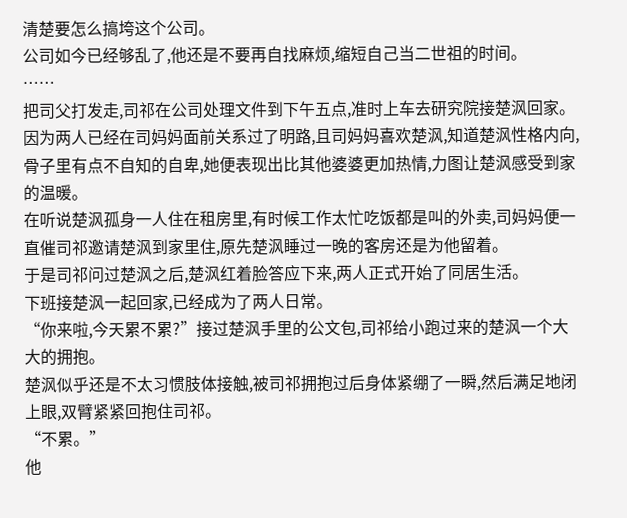清楚要怎么搞垮这个公司。
公司如今已经够乱了,他还是不要再自找麻烦,缩短自己当二世祖的时间。
……
把司父打发走,司祁在公司处理文件到下午五点,准时上车去研究院接楚沨回家。
因为两人已经在司妈妈面前关系过了明路,且司妈妈喜欢楚沨,知道楚沨性格内向,骨子里有点不自知的自卑,她便表现出比其他婆婆更加热情,力图让楚沨感受到家的温暖。
在听说楚沨孤身一人住在租房里,有时候工作太忙吃饭都是叫的外卖,司妈妈便一直催司祁邀请楚沨到家里住,原先楚沨睡过一晚的客房还是为他留着。
于是司祁问过楚沨之后,楚沨红着脸答应下来,两人正式开始了同居生活。
下班接楚沨一起回家,已经成为了两人日常。
“你来啦,今天累不累?”接过楚沨手里的公文包,司祁给小跑过来的楚沨一个大大的拥抱。
楚沨似乎还是不太习惯肢体接触,被司祁拥抱过后身体紧绷了一瞬,然后满足地闭上眼,双臂紧紧回抱住司祁。
“不累。”
他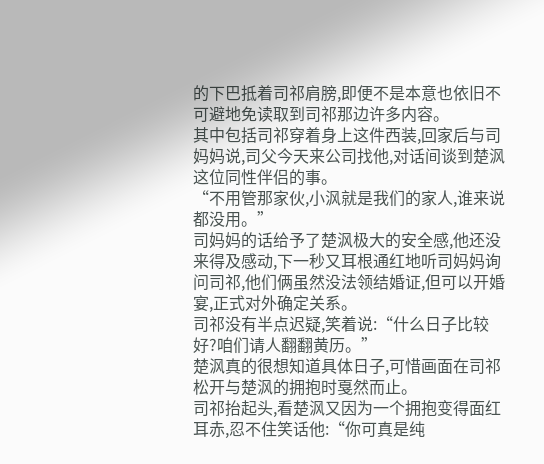的下巴抵着司祁肩膀,即便不是本意也依旧不可避地免读取到司祁那边许多内容。
其中包括司祁穿着身上这件西装,回家后与司妈妈说,司父今天来公司找他,对话间谈到楚沨这位同性伴侣的事。
“不用管那家伙,小沨就是我们的家人,谁来说都没用。”
司妈妈的话给予了楚沨极大的安全感,他还没来得及感动,下一秒又耳根通红地听司妈妈询问司祁,他们俩虽然没法领结婚证,但可以开婚宴,正式对外确定关系。
司祁没有半点迟疑,笑着说:“什么日子比较好?咱们请人翻翻黄历。”
楚沨真的很想知道具体日子,可惜画面在司祁松开与楚沨的拥抱时戛然而止。
司祁抬起头,看楚沨又因为一个拥抱变得面红耳赤,忍不住笑话他:“你可真是纯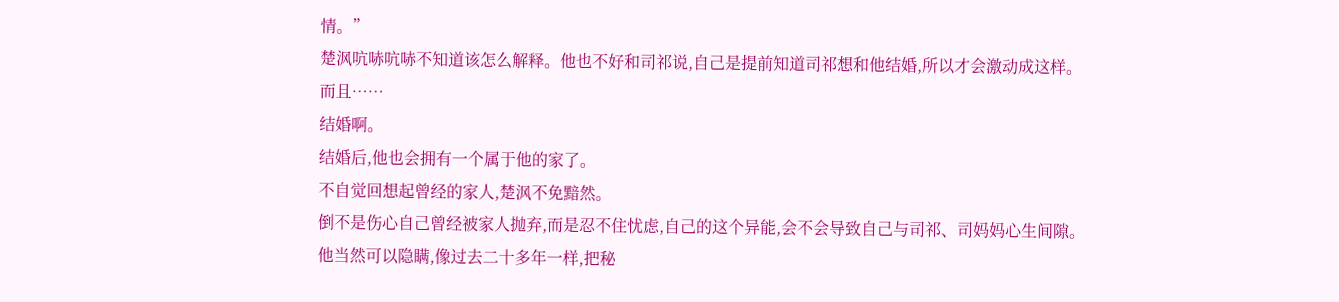情。”
楚沨吭哧吭哧不知道该怎么解释。他也不好和司祁说,自己是提前知道司祁想和他结婚,所以才会激动成这样。
而且……
结婚啊。
结婚后,他也会拥有一个属于他的家了。
不自觉回想起曾经的家人,楚沨不免黯然。
倒不是伤心自己曾经被家人抛弃,而是忍不住忧虑,自己的这个异能,会不会导致自己与司祁、司妈妈心生间隙。
他当然可以隐瞒,像过去二十多年一样,把秘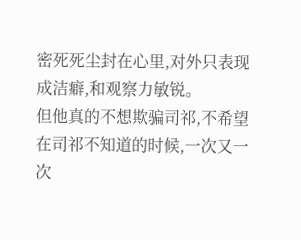密死死尘封在心里,对外只表现成洁癖,和观察力敏锐。
但他真的不想欺骗司祁,不希望在司祁不知道的时候,一次又一次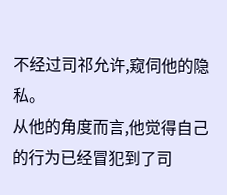不经过司祁允许,窥伺他的隐私。
从他的角度而言,他觉得自己的行为已经冒犯到了司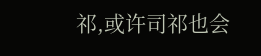祁,或许司祁也会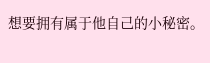想要拥有属于他自己的小秘密。